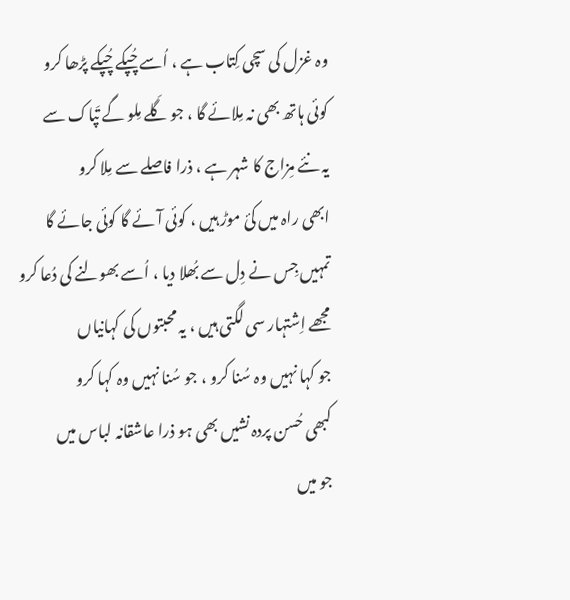وہ غزل کی سچی کِتاب ہے ، اُسے چُپکے چُپکے پڑھا کرو
کوئی ہاتھ بھی نہ مِلائے گا ، جو گَلے مِلو گے تَپاک سے
یہ نئے مِزاج کا شہر ہے ، ذرا فاصلے سے مِلا کرو
ابھی راہ میں کئ موڑ ہیں ، کوئی آئے گا کوئی جائے گا
تمہیں جِس نے دِل سے بُھلا دیا ، اُسے بھولنے کی دُعا کرو
مجھے اِشتہار سی لگتی ہیں ، یہ محبتوں کی کہانیاں
جو کہا نہیں وہ سُنا کرو ، جو سُنا نہیں وہ کہا کرو
کبھی حُسن پردہ نشیں بھی ہو ذرا عاشقانہ لباس میں
جو میں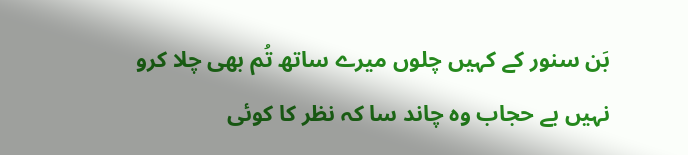بَن سنور کے کہیں چلوں میرے ساتھ تُم بھی چلا کرو
نہیں بے حجاب وہ چاند سا کہ نظر کا کوئی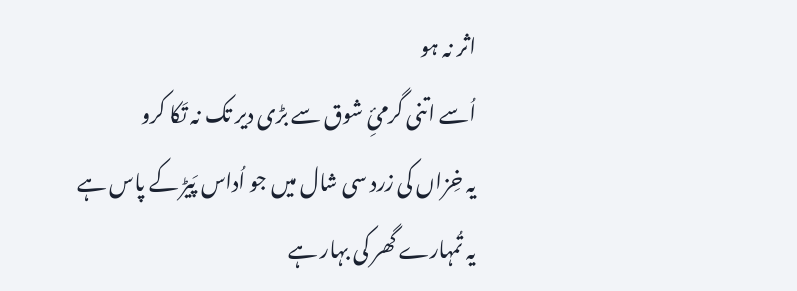اثر نہ ہو
اُسے اتنی گرمئِ شوق سے بڑی دیر تک نہ تَکا کرو
یہ خِزاں کی زرد سی شال میں جو اُداس پَیڑ کے پاس ہے
یہ تُمہارے گھر کی بہار ہے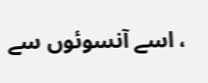، اسے آنسوئوں سے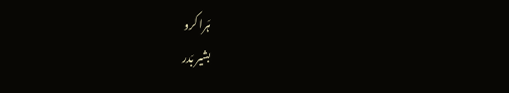ہَرا کرو
بشیر بَدر